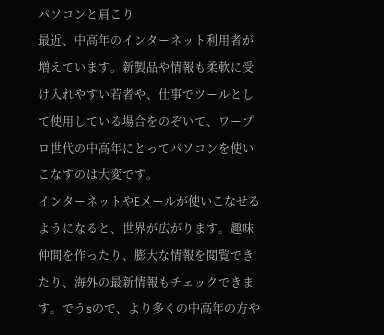パソコンと肩こり
最近、中高年のインターネット利用者が増えています。新製品や情報も柔軟に受け入れやすい若者や、仕事でツールとして使用している場合をのぞいて、ワープロ世代の中高年にとってパソコンを使いこなすのは大変です。
インターネットやEメールが使いこなせるようになると、世界が広がります。趣味仲間を作ったり、膨大な情報を閲覧できたり、海外の最新情報もチェックできます。でうsので、より多くの中高年の方や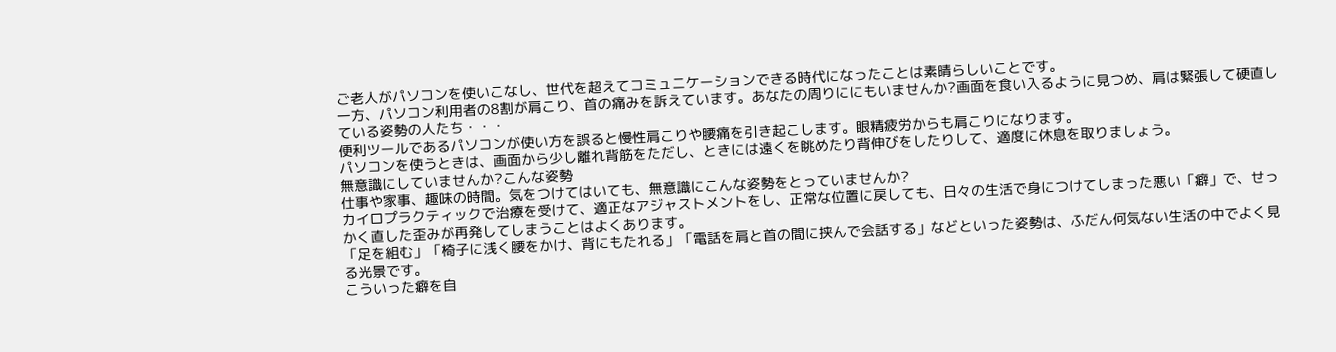ご老人がパソコンを使いこなし、世代を超えてコミュニケーションできる時代になったことは素晴らしいことです。
一方、パソコン利用者の8割が肩こり、首の痛みを訴えています。あなたの周りににもいませんか?画面を食い入るように見つめ、肩は緊張して硬直している姿勢の人たち・・・
便利ツールであるパソコンが使い方を誤ると慢性肩こりや腰痛を引き起こします。眼精疲労からも肩こりになります。
パソコンを使うときは、画面から少し離れ背筋をただし、ときには遠くを眺めたり背伸びをしたりして、適度に休息を取りましょう。
無意識にしていませんか?こんな姿勢
仕事や家事、趣味の時間。気をつけてはいても、無意識にこんな姿勢をとっていませんか?
カイロプラクティックで治療を受けて、適正なアジャストメントをし、正常な位置に戻しても、日々の生活で身につけてしまった悪い「癖」で、せっかく直した歪みが再発してしまうことはよくあります。
「足を組む」「椅子に浅く腰をかけ、背にもたれる」「電話を肩と首の間に挟んで会話する」などといった姿勢は、ふだん何気ない生活の中でよく見る光景です。
こういった癖を自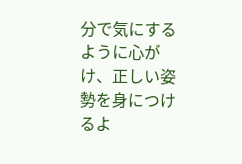分で気にするように心がけ、正しい姿勢を身につけるよ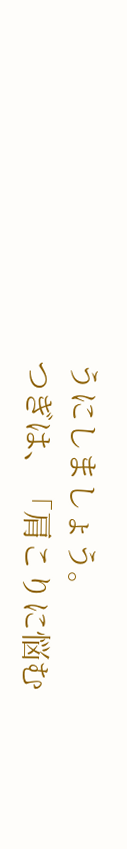うにしましょう。
つぎは、「肩こりに悩む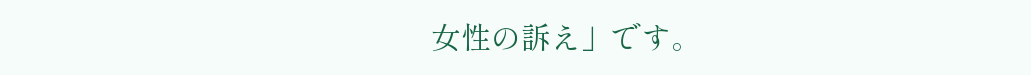女性の訴え」です。